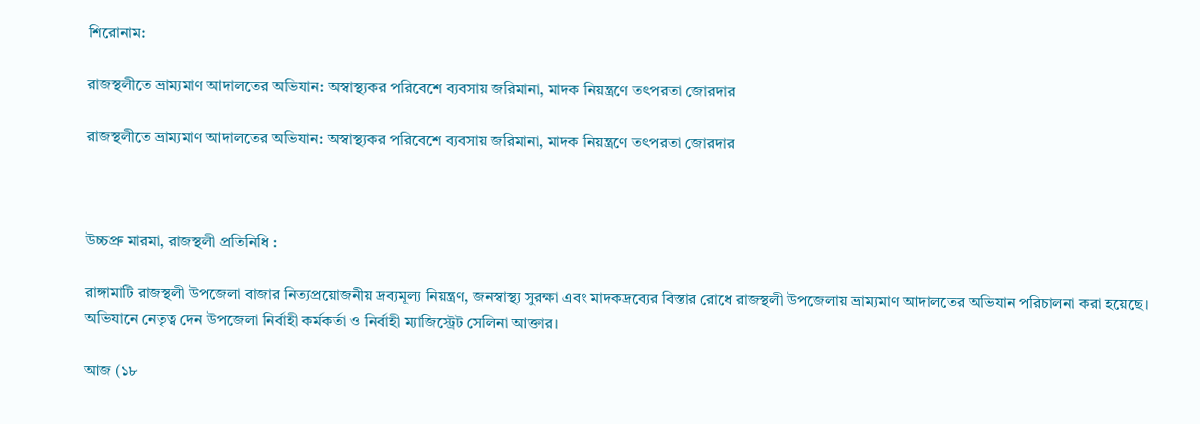শিরোনাম:

রাজস্থলীতে ভ্রাম্যমাণ আদালতের অভিযান: অস্বাস্থ্যকর পরিবেশে ব্যবসায় জরিমানা, মাদক নিয়ন্ত্রণে তৎপরতা জোরদার

রাজস্থলীতে ভ্রাম্যমাণ আদালতের অভিযান: অস্বাস্থ্যকর পরিবেশে ব্যবসায় জরিমানা, মাদক নিয়ন্ত্রণে তৎপরতা জোরদার



উচ্চপ্রু মারমা, রাজস্থলী প্রতিনিধি :

রাঙ্গামাটি রাজস্থলী উপজেলা বাজার নিত্যপ্রয়োজনীয় দ্রব্যমূল্য নিয়ন্ত্রণ, জনস্বাস্থ্য সুরক্ষা এবং মাদকদ্রব্যের বিস্তার রোধে রাজস্থলী উপজেলায় ভ্রাম্যমাণ আদালতের অভিযান পরিচালনা করা হয়েছে। অভিযানে নেতৃত্ব দেন উপজেলা নির্বাহী কর্মকর্তা ও নির্বাহী ম্যাজিস্ট্রেট সেলিনা আক্তার।

আজ (১৮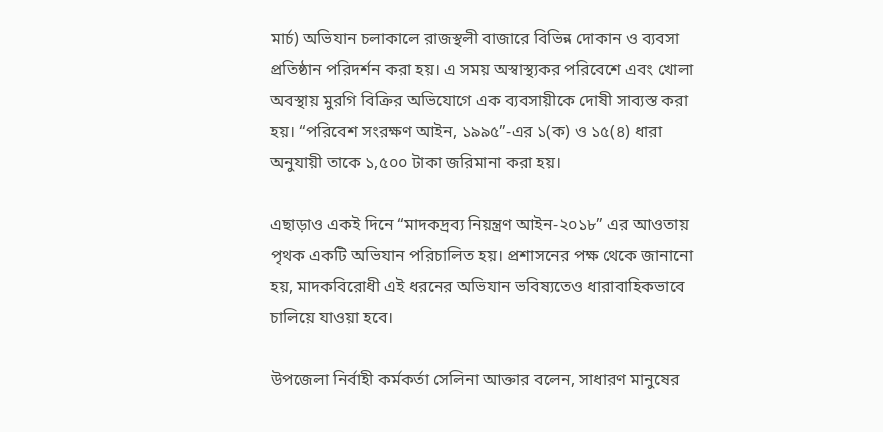মার্চ) অভিযান চলাকালে রাজস্থলী বাজারে বিভিন্ন দোকান ও ব্যবসা প্রতিষ্ঠান পরিদর্শন করা হয়। এ সময় অস্বাস্থ্যকর পরিবেশে এবং খোলা অবস্থায় মুরগি বিক্রির অভিযোগে এক ব্যবসায়ীকে দোষী সাব্যস্ত করা হয়। “পরিবেশ সংরক্ষণ আইন, ১৯৯৫”-এর ১(ক) ও ১৫(৪) ধারা অনুযায়ী তাকে ১,৫০০ টাকা জরিমানা করা হয়।

এছাড়াও একই দিনে “মাদকদ্রব্য নিয়ন্ত্রণ আইন-২০১৮” এর আওতায় পৃথক একটি অভিযান পরিচালিত হয়। প্রশাসনের পক্ষ থেকে জানানো হয়, মাদকবিরোধী এই ধরনের অভিযান ভবিষ্যতেও ধারাবাহিকভাবে চালিয়ে যাওয়া হবে।

উপজেলা নির্বাহী কর্মকর্তা সেলিনা আক্তার বলেন, সাধারণ মানুষের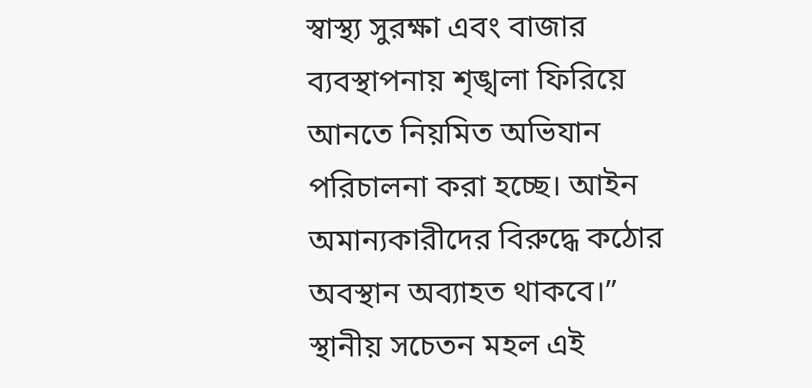স্বাস্থ্য সুরক্ষা এবং বাজার ব্যবস্থাপনায় শৃঙ্খলা ফিরিয়ে আনতে নিয়মিত অভিযান পরিচালনা করা হচ্ছে। আইন অমান্যকারীদের বিরুদ্ধে কঠোর অবস্থান অব্যাহত থাকবে।” স্থানীয় সচেতন মহল এই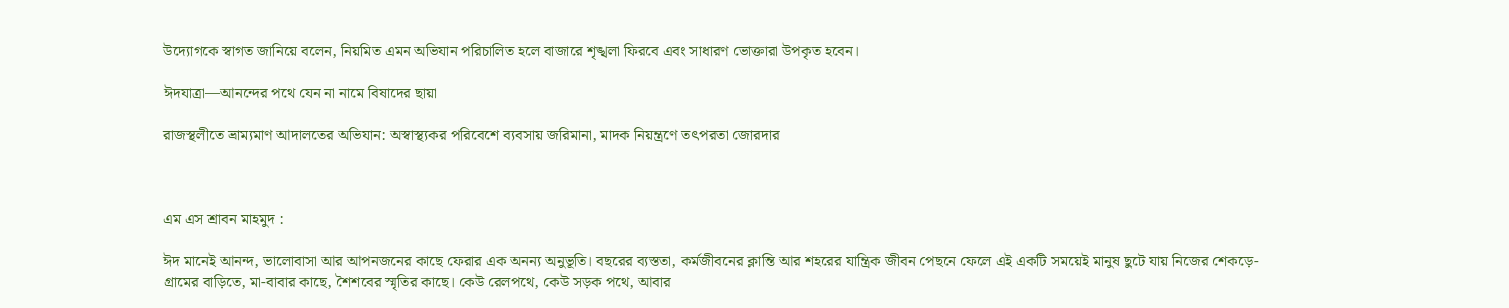উদ্যোগকে স্বাগত জানিয়ে বলেন, নিয়মিত এমন অভিযান পরিচালিত হলে বাজারে শৃঙ্খলা ফিরবে এবং সাধারণ ভোক্তারা উপকৃত হবেন।

ঈদযাত্রা—আনন্দের পথে যেন না নামে বিষাদের ছায়া

রাজস্থলীতে ভ্রাম্যমাণ আদালতের অভিযান: অস্বাস্থ্যকর পরিবেশে ব্যবসায় জরিমানা, মাদক নিয়ন্ত্রণে তৎপরতা জোরদার



এম এস শ্রাবন মাহমুদ :

ঈদ মানেই আনন্দ, ভালোবাসা আর আপনজনের কাছে ফেরার এক অনন্য অনুভূতি। বছরের ব্যস্ততা, কর্মজীবনের ক্লান্তি আর শহরের যান্ত্রিক জীবন পেছনে ফেলে এই একটি সময়েই মানুষ ছুটে যায় নিজের শেকড়ে-গ্রামের বাড়িতে, মা-বাবার কাছে, শৈশবের স্মৃতির কাছে। কেউ রেলপথে, কেউ সড়ক পথে, আবার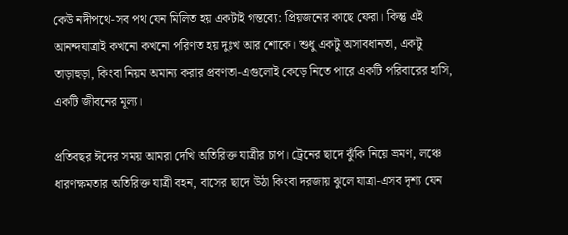কেউ নদীপথে-সব পথ যেন মিলিত হয় একটাই গন্তব্যে: প্রিয়জনের কাছে ফেরা। কিন্তু এই আনন্দযাত্রাই কখনো কখনো পরিণত হয় দুঃখ আর শোকে। শুধু একটু অসাবধানতা, একটু তাড়াহুড়া, কিংবা নিয়ম অমান্য করার প্রবণতা-এগুলোই কেড়ে নিতে পারে একটি পরিবারের হাসি, একটি জীবনের মূল্য।

প্রতিবছর ঈদের সময় আমরা দেখি অতিরিক্ত যাত্রীর চাপ। ট্রেনের ছাদে ঝুঁকি নিয়ে ভ্রমণ, লঞ্চে ধারণক্ষমতার অতিরিক্ত যাত্রী বহন, বাসের ছাদে উঠা কিংবা দরজায় ঝুলে যাত্রা-এসব দৃশ্য যেন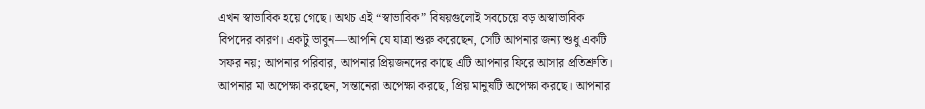এখন স্বাভাবিক হয়ে গেছে। অথচ এই “স্বাভাবিক” বিষয়গুলোই সবচেয়ে বড় অস্বাভাবিক বিপদের কারণ। একটু ভাবুন—আপনি যে যাত্রা শুরু করেছেন, সেটি আপনার জন্য শুধু একটি সফর নয়; আপনার পরিবার, আপনার প্রিয়জনদের কাছে এটি আপনার ফিরে আসার প্রতিশ্রুতি। আপনার মা অপেক্ষা করছেন, সন্তানেরা অপেক্ষা করছে, প্রিয় মানুষটি অপেক্ষা করছে। আপনার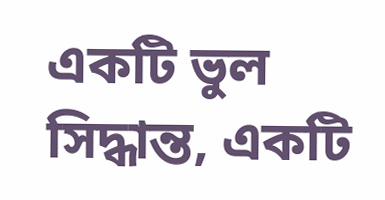একটি ভুল সিদ্ধান্ত, একটি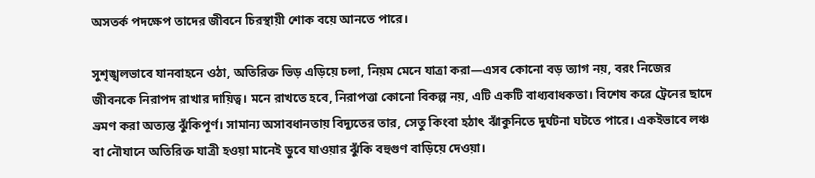অসতর্ক পদক্ষেপ তাদের জীবনে চিরস্থায়ী শোক বয়ে আনতে পারে।

সুশৃঙ্খলভাবে যানবাহনে ওঠা, অতিরিক্ত ভিড় এড়িয়ে চলা, নিয়ম মেনে যাত্রা করা—এসব কোনো বড় ত্যাগ নয়, বরং নিজের জীবনকে নিরাপদ রাখার দায়িত্ব। মনে রাখতে হবে, নিরাপত্তা কোনো বিকল্প নয়, এটি একটি বাধ্যবাধকতা। বিশেষ করে ট্রেনের ছাদে ভ্রমণ করা অত্যন্ত ঝুঁকিপূর্ণ। সামান্য অসাবধানতায় বিদ্যুতের তার, সেতু কিংবা হঠাৎ ঝাঁকুনিতে দুর্ঘটনা ঘটতে পারে। একইভাবে লঞ্চ বা নৌযানে অতিরিক্ত যাত্রী হওয়া মানেই ডুবে যাওয়ার ঝুঁকি বহুগুণ বাড়িয়ে দেওয়া।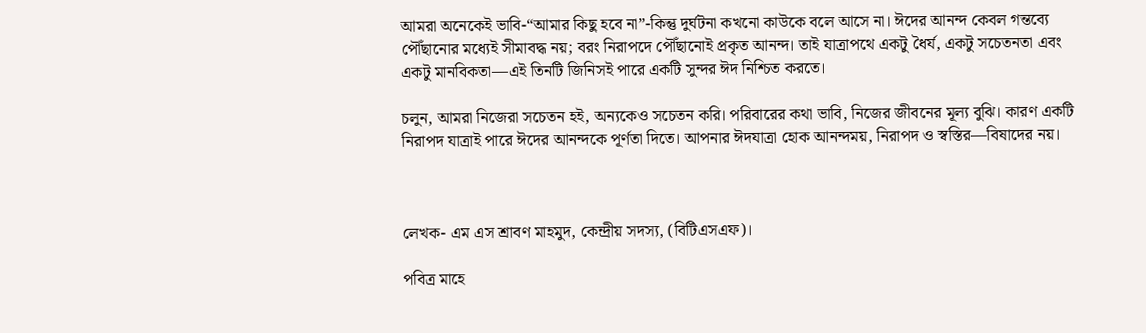আমরা অনেকেই ভাবি-“আমার কিছু হবে না”-কিন্তু দুর্ঘটনা কখনো কাউকে বলে আসে না। ঈদের আনন্দ কেবল গন্তব্যে পৌঁছানোর মধ্যেই সীমাবদ্ধ নয়; বরং নিরাপদে পৌঁছানোই প্রকৃত আনন্দ। তাই যাত্রাপথে একটু ধৈর্য, একটু সচেতনতা এবং একটু মানবিকতা—এই তিনটি জিনিসই পারে একটি সুন্দর ঈদ নিশ্চিত করতে।

চলুন, আমরা নিজেরা সচেতন হই, অন্যকেও সচেতন করি। পরিবারের কথা ভাবি, নিজের জীবনের মূল্য বুঝি। কারণ একটি নিরাপদ যাত্রাই পারে ঈদের আনন্দকে পূর্ণতা দিতে। আপনার ঈদযাত্রা হোক আনন্দময়, নিরাপদ ও স্বস্তির—বিষাদের নয়।



লেখক- এম এস শ্রাবণ মাহমুদ, কেন্দ্রীয় সদস্য, (বিটিএসএফ)।

পবিত্র মাহে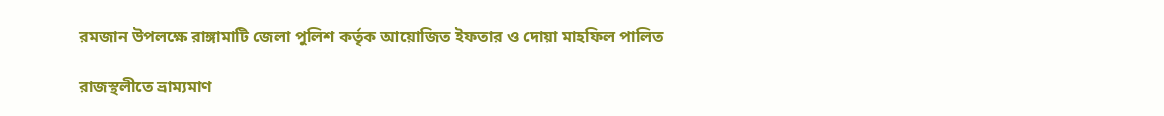রমজান উপলক্ষে রাঙ্গামাটি জেলা পুলিশ কর্তৃক আয়োজিত ইফতার ও দোয়া মাহফিল পালিত

রাজস্থলীতে ভ্রাম্যমাণ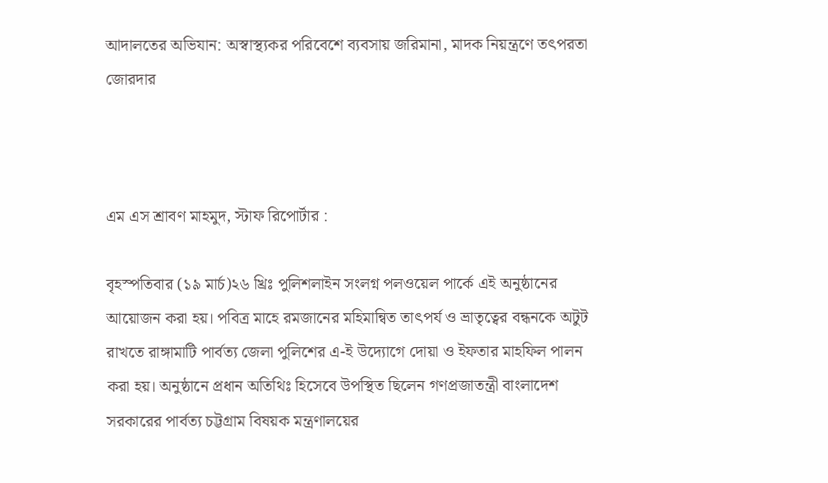আদালতের অভিযান: অস্বাস্থ্যকর পরিবেশে ব্যবসায় জরিমানা, মাদক নিয়ন্ত্রণে তৎপরতা জোরদার



এম এস শ্রাবণ মাহমুদ, স্টাফ রিপোর্টার :

বৃহস্পতিবার (১৯ মার্চ)২৬ খ্রিঃ পুলিশলাইন সংলগ্ন পলওয়েল পার্কে এই অনুষ্ঠানের আয়োজন করা হয়। পবিত্র মাহে রমজানের মহিমান্বিত তাৎপর্য ও ভ্রাতৃত্বের বন্ধনকে অটুট রাখতে রাঙ্গামাটি পার্বত্য জেলা পুলিশের এ-ই উদ্যোগে দোয়া ও ইফতার মাহফিল পালন করা হয়। অনুষ্ঠানে প্রধান অতিথিঃ হিসেবে উপস্থিত ছিলেন গণপ্রজাতন্ত্রী বাংলাদেশ সরকারের পার্বত্য চট্টগ্রাম বিষয়ক মন্ত্রণালয়ের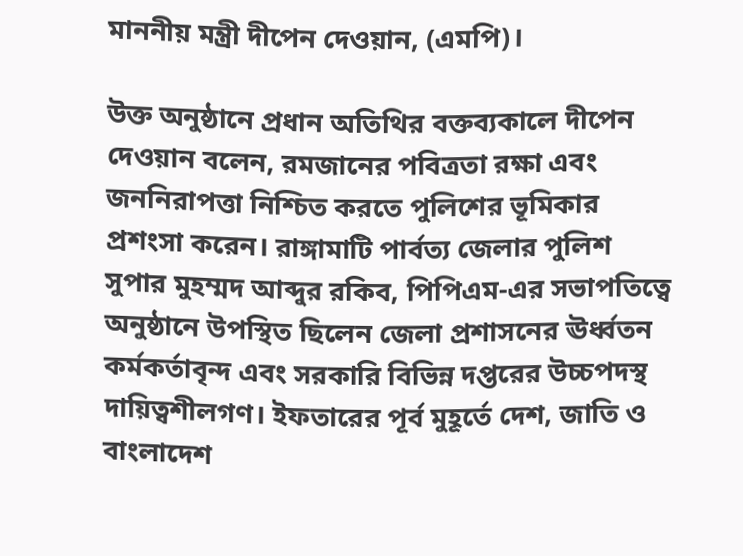মাননীয় মন্ত্রী দীপেন দেওয়ান, (এমপি)।

উক্ত অনুষ্ঠানে প্রধান অতিথির বক্তব্যকালে দীপেন দেওয়ান বলেন, রমজানের পবিত্রতা রক্ষা এবং জননিরাপত্তা নিশ্চিত করতে পুলিশের ভূমিকার প্রশংসা করেন। রাঙ্গামাটি পার্বত্য জেলার পুলিশ সুপার মুহম্মদ আব্দুর রকিব, পিপিএম-এর সভাপতিত্বে অনুষ্ঠানে উপস্থিত ছিলেন জেলা প্রশাসনের ঊর্ধ্বতন কর্মকর্তাবৃন্দ এবং সরকারি বিভিন্ন দপ্তরের উচ্চপদস্থ দায়িত্বশীলগণ। ইফতারের পূর্ব মুহূর্তে দেশ, জাতি ও বাংলাদেশ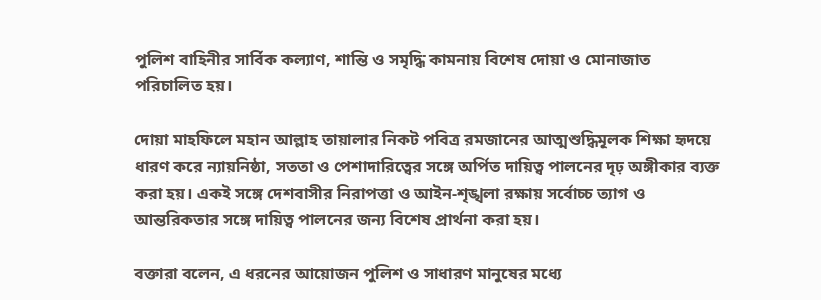পুলিশ বাহিনীর সার্বিক কল্যাণ, শান্তি ও সমৃদ্ধি কামনায় বিশেষ দোয়া ও মোনাজাত পরিচালিত হয়।

দোয়া মাহফিলে মহান আল্লাহ তায়ালার নিকট পবিত্র রমজানের আত্মশুদ্ধিমূলক শিক্ষা হৃদয়ে ধারণ করে ন্যায়নিষ্ঠা, সততা ও পেশাদারিত্বের সঙ্গে অর্পিত দায়িত্ব পালনের দৃঢ় অঙ্গীকার ব্যক্ত করা হয়। একই সঙ্গে দেশবাসীর নিরাপত্তা ও আইন-শৃঙ্খলা রক্ষায় সর্বোচ্চ ত্যাগ ও আন্তরিকতার সঙ্গে দায়িত্ব পালনের জন্য বিশেষ প্রার্থনা করা হয়।

বক্তারা বলেন, এ ধরনের আয়োজন পুলিশ ও সাধারণ মানুষের মধ্যে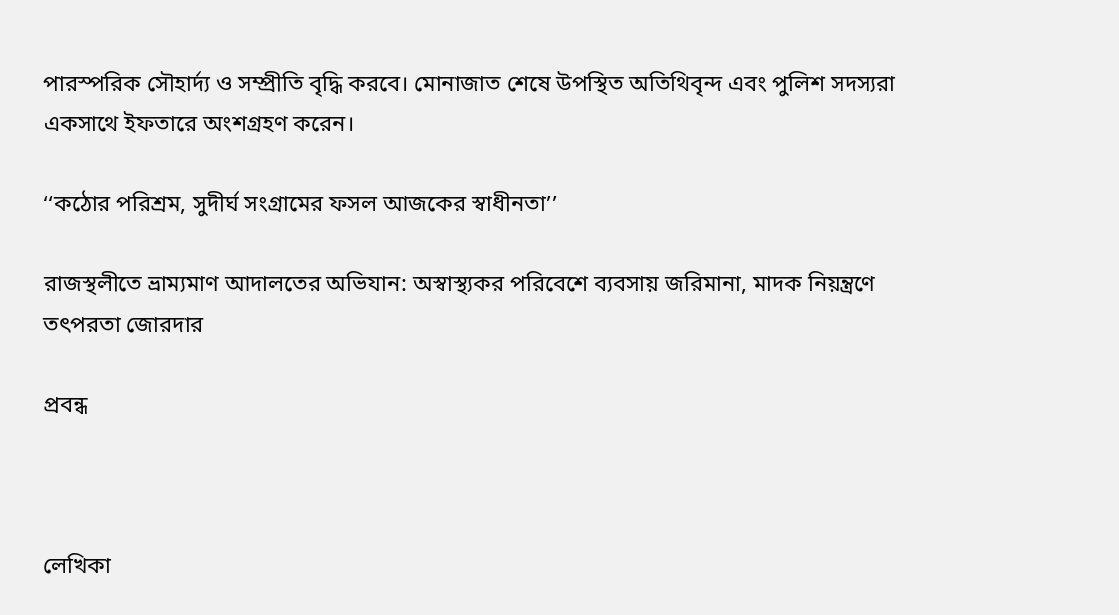পারস্পরিক সৌহার্দ্য ও সম্প্রীতি বৃদ্ধি করবে। মোনাজাত শেষে উপস্থিত অতিথিবৃন্দ এবং পুলিশ সদস্যরা একসাথে ইফতারে অংশগ্রহণ করেন।

‘‘কঠোর পরিশ্রম, সুদীর্ঘ সংগ্রামের ফসল আজকের স্বাধীনতা’’

রাজস্থলীতে ভ্রাম্যমাণ আদালতের অভিযান: অস্বাস্থ্যকর পরিবেশে ব্যবসায় জরিমানা, মাদক নিয়ন্ত্রণে তৎপরতা জোরদার

প্রবন্ধ



লেখিকা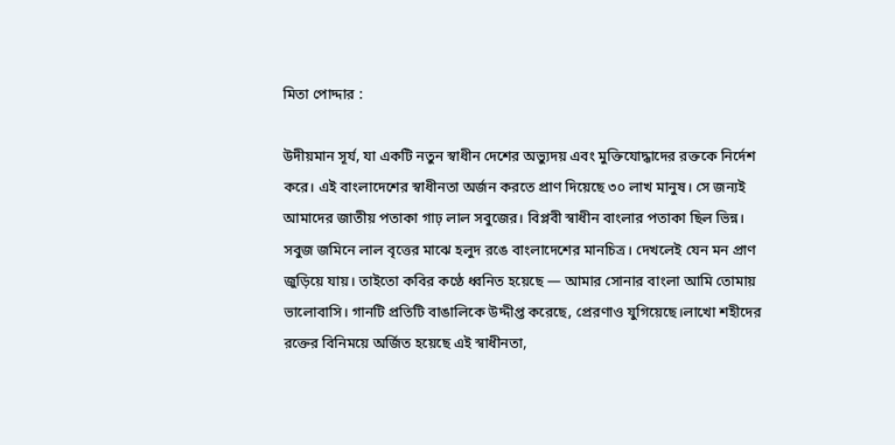মিতা পোদ্দার :

উদীয়মান সূর্য, যা একটি নতুন স্বাধীন দেশের অভ্যুদয় এবং মুক্তিযোদ্ধাদের রক্তকে নির্দেশ করে। এই বাংলাদেশের স্বাধীনতা অর্জন করতে প্রাণ দিয়েছে ৩০ লাখ মানুষ। সে জন্যই আমাদের জাতীয় পতাকা গাঢ় লাল সবুজের। বিপ্লবী স্বাধীন বাংলার পতাকা ছিল ভিন্ন। সবুজ জমিনে লাল বৃত্তের মাঝে হলুদ রঙে বাংলাদেশের মানচিত্র। দেখলেই যেন মন প্রাণ জুড়িয়ে যায়। তাইতো কবির কণ্ঠে ধ্বনিত হয়েছে — আমার সোনার বাংলা আমি তোমায় ভালোবাসি। গানটি প্রতিটি বাঙালিকে উদ্দীপ্ত করেছে, প্রেরণাও যুগিয়েছে।লাখো শহীদের রক্তের বিনিময়ে অর্জিত হয়েছে এই স্বাধীনতা,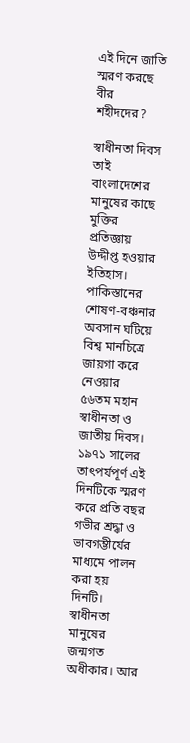এই দিনে জাতি স্মরণ করছে বীর শহীদদের?

স্বাধীনতা দিবস তাই বাংলাদেশের মানুষের কাছে মুক্তির প্রতিজ্ঞায় উদ্দীপ্ত হওয়ার ইতিহাস। পাকিস্তানের শোষণ-বঞ্চনার অবসান ঘটিয়ে বিশ্ব মানচিত্রে জায়গা করে নেওয়ার ৫৬তম মহান স্বাধীনতা ও জাতীয় দিবস। ১৯৭১ সালের তাৎপর্যপূর্ণ এই দিনটিকে স্মরণ করে প্রতি বছর গভীর শ্রদ্ধা ও ভাবগম্ভীর্যের মাধ্যমে পালন করা হয় দিনটি। স্বাধীনতা মানুষের জন্মগত অধীকার। আর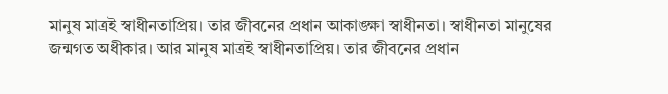মানুষ মাত্রই স্বাধীনতাপ্রিয়। তার জীবনের প্রধান আকাঙ্ক্ষা স্বাধীনতা। স্বাধীনতা মানুষের জন্মগত অধীকার। আর মানুষ মাত্রই স্বাধীনতাপ্রিয়। তার জীবনের প্রধান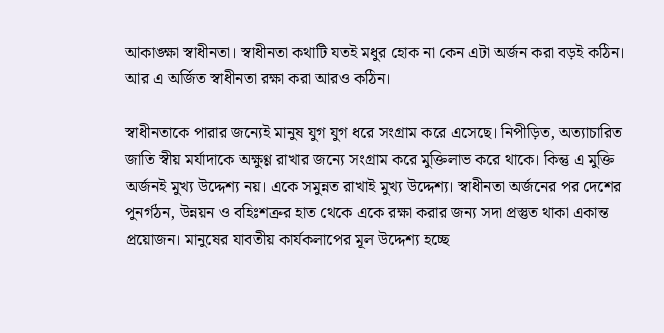আকাঙ্ক্ষা স্বাধীনতা। স্বাধীনতা কথাটি যতই মধুর হোক না কেন এটা অর্জন করা বড়ই কঠিন। আর এ অর্জিত স্বাধীনতা রক্ষা করা আরও কঠিন।

স্বাধীনতাকে পারার জন্যেই মানুষ যুগ যুগ ধরে সংগ্রাম করে এসেছে। নিপীড়িত, অত্যাচারিত জাতি স্বীয় মর্যাদাকে অক্ষুণ্ণ রাখার জন্যে সংগ্রাম করে মুক্তিলাভ করে থাকে। কিন্তু এ মুক্তি অর্জনই মুখ্য উদ্দেশ্য নয়। একে সমুন্নত রাখাই মুখ্য উদ্দেশ্য। স্বাধীনতা অর্জনের পর দেশের পুনর্গঠন, উন্নয়ন ও বহিঃশত্রুর হাত থেকে একে রক্ষা করার জন্য সদা প্রস্তুত থাকা একান্ত প্রয়োজন। মানুষের যাবতীয় কার্যকলাপের মূল উদ্দেশ্য হচ্ছে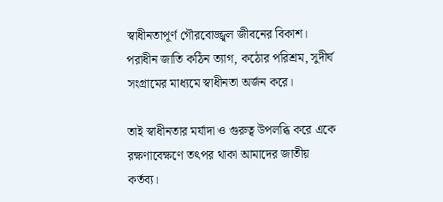স্বাধীনতাপূর্ণ গৌরবোজ্জ্বল জীবনের বিকাশ। পরাধীন জাতি কঠিন ত্যাগ, কঠোর পরিশ্রম, সুদীর্ঘ সংগ্রামের মাধ্যমে স্বাধীনতা অর্জন করে।

তাই স্বাধীনতার মর্যাদা ও গুরুত্ব উপলব্ধি করে একে রক্ষণাবেক্ষণে তৎপর থাকা আমাদের জাতীয় কর্তব্য।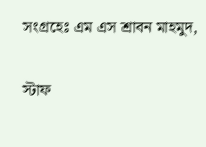সংগ্রহেঃ এম এস শ্রাবন মাহমুদ,

স্টাফ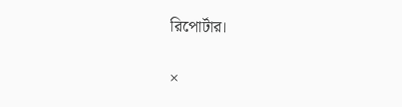রিপোর্টার।

×